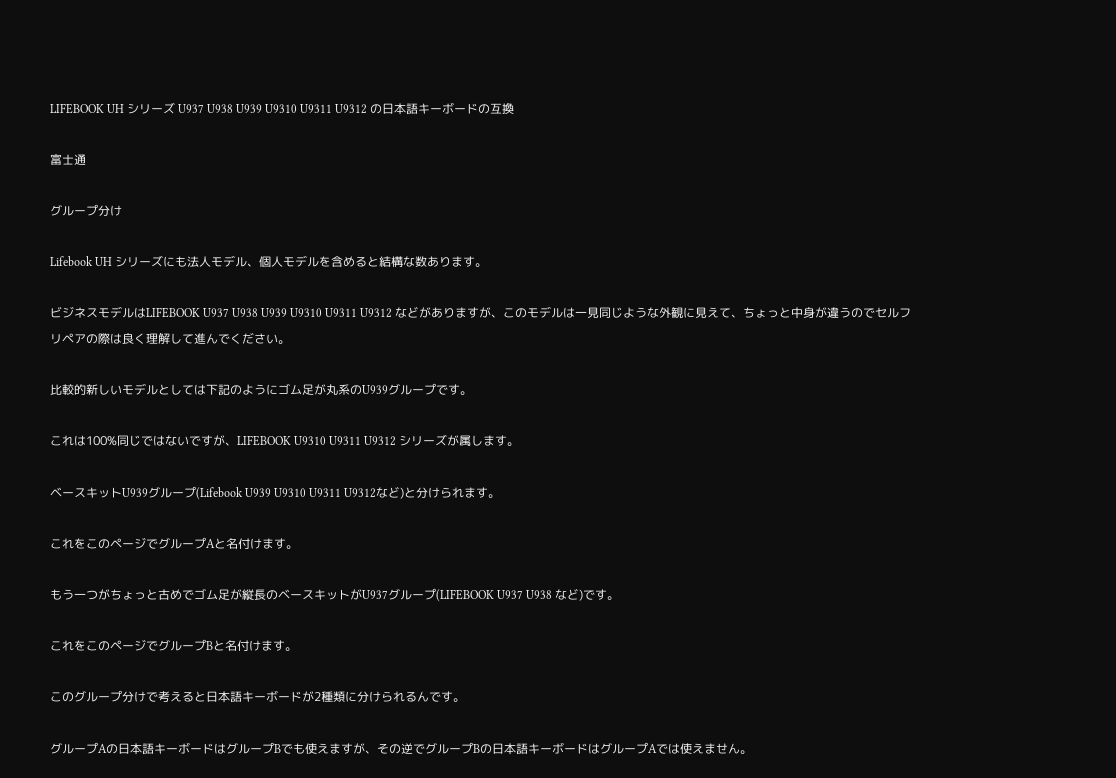LIFEBOOK UH シリーズ U937 U938 U939 U9310 U9311 U9312 の日本語キーボードの互換

富士通

グループ分け

Lifebook UH シリーズにも法人モデル、個人モデルを含めると結構な数あります。

ビジネスモデルはLIFEBOOK U937 U938 U939 U9310 U9311 U9312 などがありますが、このモデルは一見同じような外観に見えて、ちょっと中身が違うのでセルフリペアの際は良く理解して進んでください。

比較的新しいモデルとしては下記のようにゴム足が丸系のU939グループです。

これは100%同じではないですが、LIFEBOOK U9310 U9311 U9312 シリーズが属します。

ベースキットU939グループ(Lifebook U939 U9310 U9311 U9312など)と分けられます。

これをこのページでグループAと名付けます。

もう一つがちょっと古めでゴム足が縦長のベースキットがU937グループ(LIFEBOOK U937 U938 など)です。

これをこのページでグループBと名付けます。

このグループ分けで考えると日本語キーボードが2種類に分けられるんです。

グループAの日本語キーボードはグループBでも使えますが、その逆でグループBの日本語キーボードはグループAでは使えません。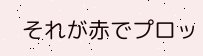それが赤でプロッ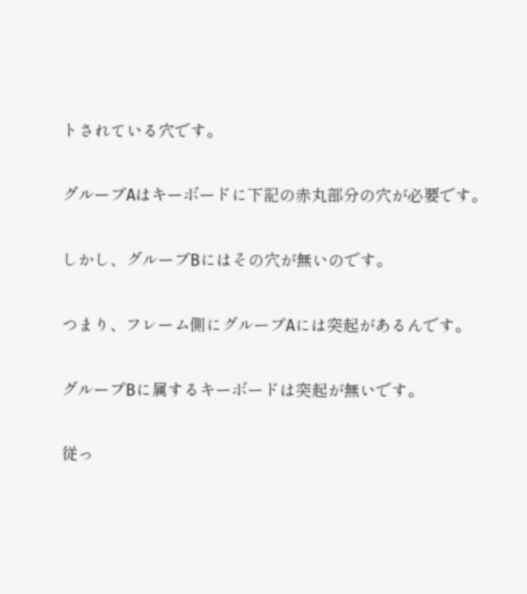トされている穴です。

グループAはキーボードに下記の赤丸部分の穴が必要です。

しかし、グループBにはその穴が無いのです。

つまり、フレーム側にグループAには突起があるんです。

グループBに属するキーボードは突起が無いです。

従っ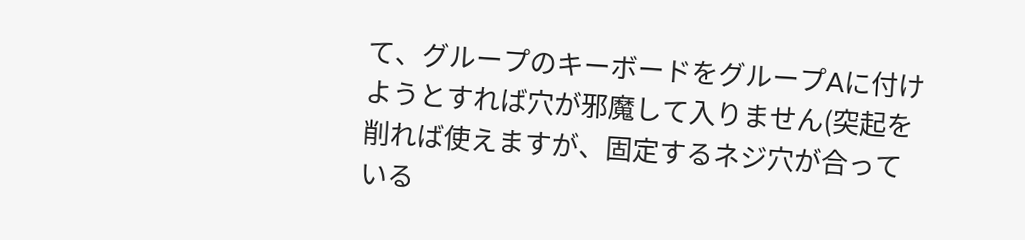て、グループのキーボードをグループAに付けようとすれば穴が邪魔して入りません(突起を削れば使えますが、固定するネジ穴が合っている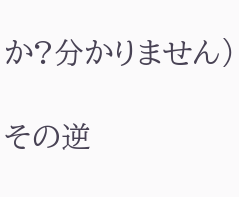か?分かりません)

その逆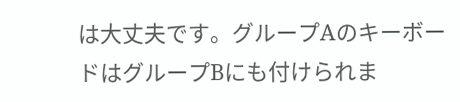は大丈夫です。グループAのキーボードはグループBにも付けられま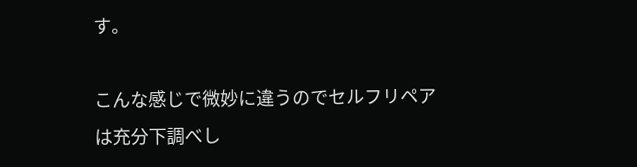す。

こんな感じで微妙に違うのでセルフリペアは充分下調べし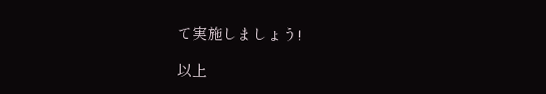て実施しましょう!

以上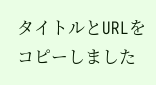タイトルとURLをコピーしました